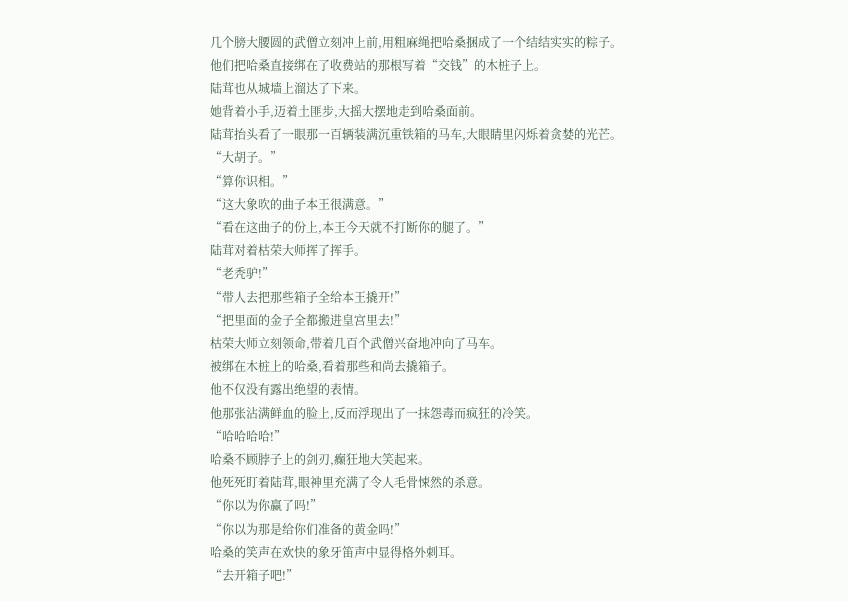几个膀大腰圆的武僧立刻冲上前,用粗麻绳把哈桑捆成了一个结结实实的粽子。
他们把哈桑直接绑在了收费站的那根写着“交钱”的木桩子上。
陆茸也从城墙上溜达了下来。
她背着小手,迈着土匪步,大摇大摆地走到哈桑面前。
陆茸抬头看了一眼那一百辆装满沉重铁箱的马车,大眼睛里闪烁着贪婪的光芒。
“大胡子。”
“算你识相。”
“这大象吹的曲子本王很满意。”
“看在这曲子的份上,本王今天就不打断你的腿了。”
陆茸对着枯荣大师挥了挥手。
“老秃驴!”
“带人去把那些箱子全给本王撬开!”
“把里面的金子全都搬进皇宫里去!”
枯荣大师立刻领命,带着几百个武僧兴奋地冲向了马车。
被绑在木桩上的哈桑,看着那些和尚去撬箱子。
他不仅没有露出绝望的表情。
他那张沾满鲜血的脸上,反而浮现出了一抹怨毒而疯狂的冷笑。
“哈哈哈哈!”
哈桑不顾脖子上的剑刃,癫狂地大笑起来。
他死死盯着陆茸,眼神里充满了令人毛骨悚然的杀意。
“你以为你赢了吗!”
“你以为那是给你们准备的黄金吗!”
哈桑的笑声在欢快的象牙笛声中显得格外刺耳。
“去开箱子吧!”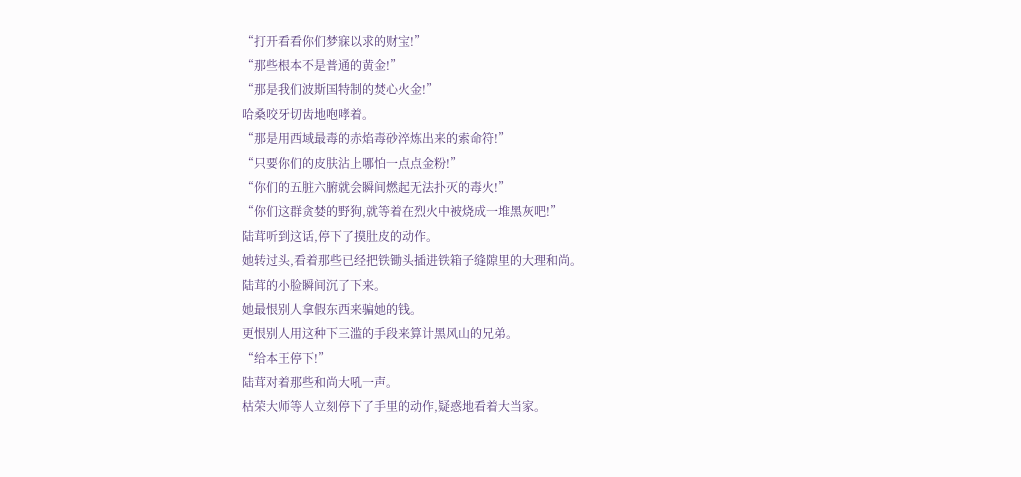“打开看看你们梦寐以求的财宝!”
“那些根本不是普通的黄金!”
“那是我们波斯国特制的焚心火金!”
哈桑咬牙切齿地咆哮着。
“那是用西域最毒的赤焰毒砂淬炼出来的索命符!”
“只要你们的皮肤沾上哪怕一点点金粉!”
“你们的五脏六腑就会瞬间燃起无法扑灭的毒火!”
“你们这群贪婪的野狗,就等着在烈火中被烧成一堆黑灰吧!”
陆茸听到这话,停下了摸肚皮的动作。
她转过头,看着那些已经把铁锄头插进铁箱子缝隙里的大理和尚。
陆茸的小脸瞬间沉了下来。
她最恨别人拿假东西来骗她的钱。
更恨别人用这种下三滥的手段来算计黑风山的兄弟。
“给本王停下!”
陆茸对着那些和尚大吼一声。
枯荣大师等人立刻停下了手里的动作,疑惑地看着大当家。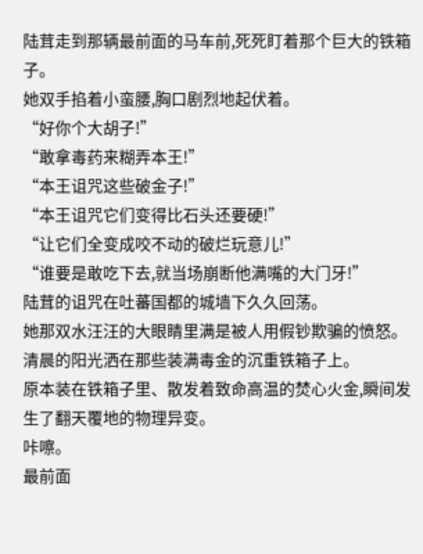陆茸走到那辆最前面的马车前,死死盯着那个巨大的铁箱子。
她双手掐着小蛮腰,胸口剧烈地起伏着。
“好你个大胡子!”
“敢拿毒药来糊弄本王!”
“本王诅咒这些破金子!”
“本王诅咒它们变得比石头还要硬!”
“让它们全变成咬不动的破烂玩意儿!”
“谁要是敢吃下去,就当场崩断他满嘴的大门牙!”
陆茸的诅咒在吐蕃国都的城墙下久久回荡。
她那双水汪汪的大眼睛里满是被人用假钞欺骗的愤怒。
清晨的阳光洒在那些装满毒金的沉重铁箱子上。
原本装在铁箱子里、散发着致命高温的焚心火金,瞬间发生了翻天覆地的物理异变。
咔嚓。
最前面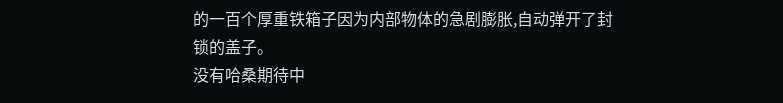的一百个厚重铁箱子因为内部物体的急剧膨胀,自动弹开了封锁的盖子。
没有哈桑期待中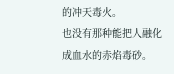的冲天毒火。
也没有那种能把人融化成血水的赤焰毒砂。